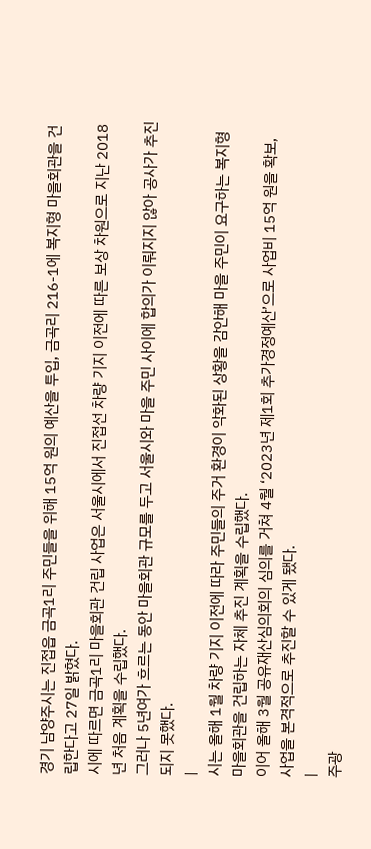경기 남양주시는 진접읍 금곡1리 주민들을 위해 15억 원의 예산을 투입, 금곡리 216-1에 복지형 마을회관을 건립한다고 27일 밝혔다.
시에 따르면 금곡1리 마을회관 건립 사업은 서울시에서 진접선 차량 기지 이전에 따른 보상 차원으로 지난 2018년 처음 계획을 수립했다.
그러나 5년여가 흐르는 동안 마을회관 규모를 두고 서울시와 마을 주민 사이에 합의가 이뤄지지 않아 공사가 추진되지 못했다.
|
시는 올해 1월 차량 기지 이전에 따라 주민들의 주거 환경이 악화된 상황을 감안해 마을 주민이 요구하는 복지형 마을회관을 건립하는 자체 추진 계획을 수립했다.
이어 올해 3월 공유재산심의회의 심의를 거쳐 4월 ‘2023년 제1회 추가경정예산’으로 사업비 15억 원을 확보, 사업을 본격적으로 추진할 수 있게 됐다.
|
주광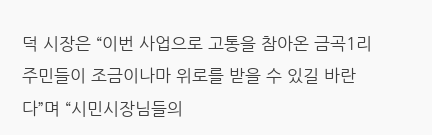덕 시장은 “이번 사업으로 고통을 참아온 금곡1리 주민들이 조금이나마 위로를 받을 수 있길 바란다”며 “시민시장님들의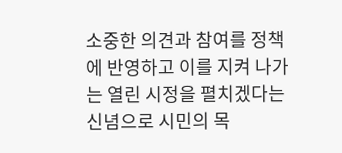소중한 의견과 참여를 정책에 반영하고 이를 지켜 나가는 열린 시정을 펼치겠다는 신념으로 시민의 목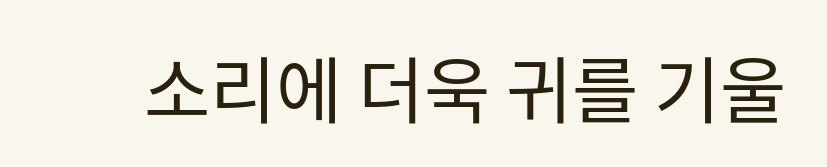소리에 더욱 귀를 기울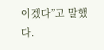이겠다”고 말했다.